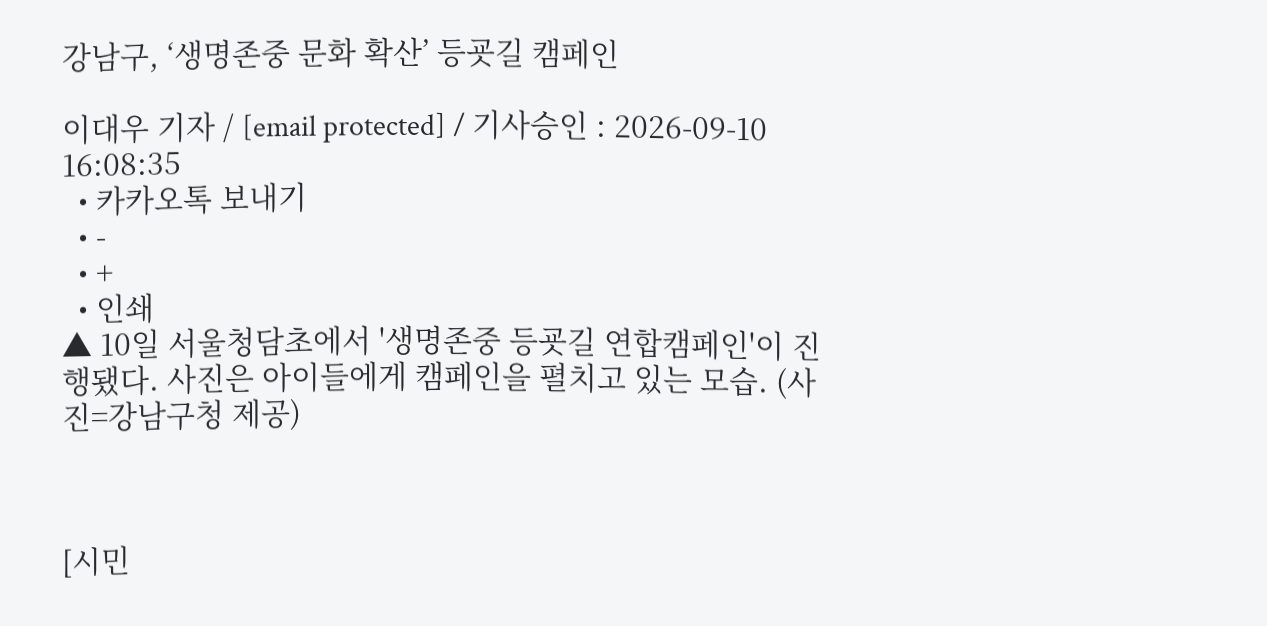강남구, ‘생명존중 문화 확산’ 등굣길 캠페인

이대우 기자 / [email protected] / 기사승인 : 2026-09-10 16:08:35
  • 카카오톡 보내기
  • -
  • +
  • 인쇄
▲ 10일 서울청담초에서 '생명존중 등굣길 연합캠페인'이 진행됐다. 사진은 아이들에게 캠페인을 펼치고 있는 모습. (사진=강남구청 제공)



[시민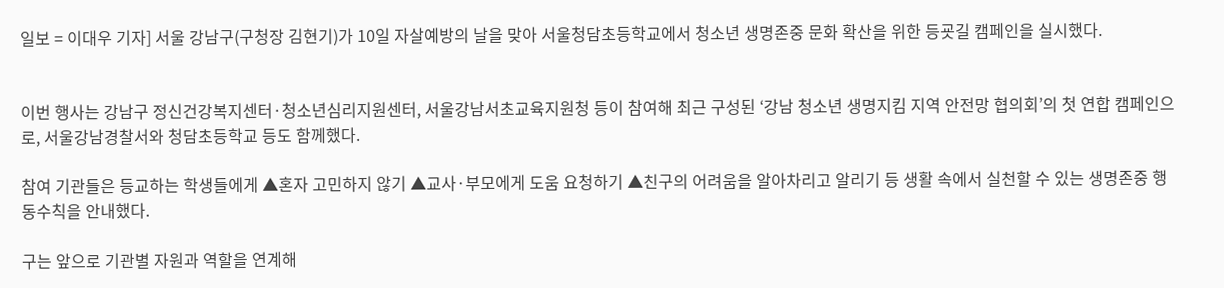일보 = 이대우 기자] 서울 강남구(구청장 김현기)가 10일 자살예방의 날을 맞아 서울청담초등학교에서 청소년 생명존중 문화 확산을 위한 등굣길 캠페인을 실시했다.


이번 행사는 강남구 정신건강복지센터·청소년심리지원센터, 서울강남서초교육지원청 등이 참여해 최근 구성된 ‘강남 청소년 생명지킴 지역 안전망 협의회’의 첫 연합 캠페인으로, 서울강남경찰서와 청담초등학교 등도 함께했다.

참여 기관들은 등교하는 학생들에게 ▲혼자 고민하지 않기 ▲교사·부모에게 도움 요청하기 ▲친구의 어려움을 알아차리고 알리기 등 생활 속에서 실천할 수 있는 생명존중 행동수칙을 안내했다.

구는 앞으로 기관별 자원과 역할을 연계해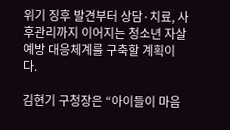위기 징후 발견부터 상담·치료, 사후관리까지 이어지는 청소년 자살예방 대응체계를 구축할 계획이다.

김현기 구청장은 “아이들이 마음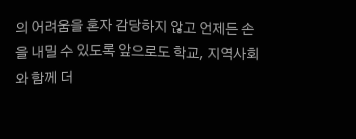의 어려움을 혼자 감당하지 않고 언제든 손을 내밀 수 있도록 앞으로도 학교, 지역사회와 함께 더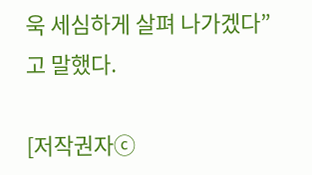욱 세심하게 살펴 나가겠다”고 말했다.

[저작권자ⓒ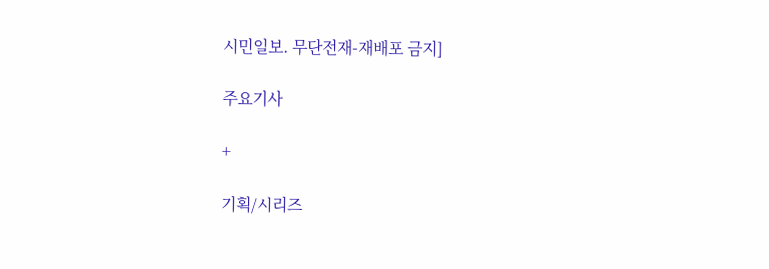시민일보. 무단전재-재배포 금지]

주요기사

+

기획/시리즈